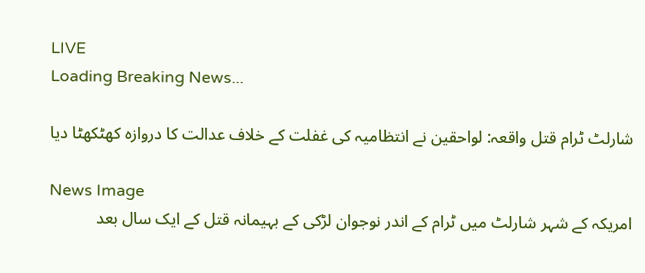LIVE
Loading Breaking News...

شارلٹ ٹرام قتل واقعہ: لواحقین نے انتظامیہ کی غفلت کے خلاف عدالت کا دروازہ کھٹکھٹا دیا

News Image
امریکہ کے شہر شارلٹ میں ٹرام کے اندر نوجوان لڑکی کے بہیمانہ قتل کے ایک سال بعد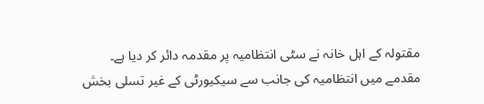مقتولہ کے اہل خانہ نے سٹی انتظامیہ پر مقدمہ دائر کر دیا ہے۔ مقدمے میں انتظامیہ کی جانب سے سیکیورٹی کے غیر تسلی بخش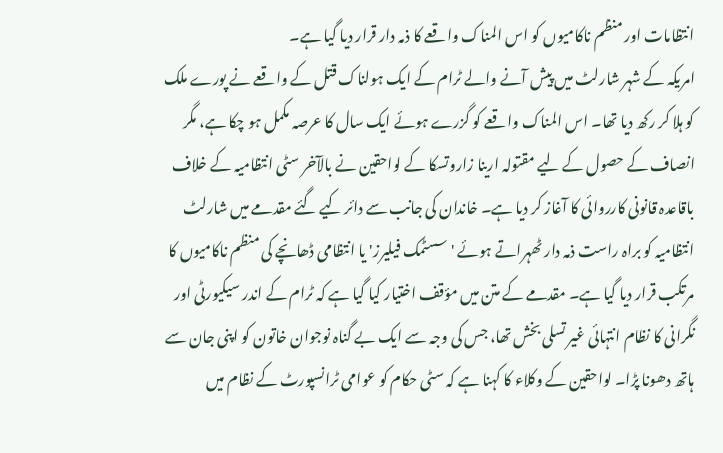انتظامات اور منظم ناکامیوں کو اس المناک واقعے کا ذمہ دار قرار دیا گیا ہے۔
امریکہ کے شہر شارلٹ میں پیش آنے والے ٹرام کے ایک ہولناک قتل کے واقعے نے پورے ملک کو ہلا کر رکھ دیا تھا۔ اس المناک واقعے کو گزرے ہوئے ایک سال کا عرصہ مکمل ہو چکا ہے، مگر انصاف کے حصول کے لیے مقتولہ ارینا زاروتسکا کے لواحقین نے بالآخر سٹی انتظامیہ کے خلاف باقاعدہ قانونی کارروائی کا آغاز کر دیا ہے۔ خاندان کی جانب سے دائر کیے گئے مقدمے میں شارلٹ انتظامیہ کو براہ راست ذمہ دار ٹھہراتے ہوئے 'سسٹمک فیلیرز' یا انتظامی ڈھانچے کی منظم ناکامیوں کا مرتکب قرار دیا گیا ہے۔ مقدمے کے متن میں مؤقف اختیار کیا گیا ہے کہ ٹرام کے اندر سیکیورٹی اور نگرانی کا نظام انتہائی غیر تسلی بخش تھا، جس کی وجہ سے ایک بے گناہ نوجوان خاتون کو اپنی جان سے ہاتھ دھونا پڑا۔ لواحقین کے وکلاء کا کہنا ہے کہ سٹی حکام کو عوامی ٹرانسپورٹ کے نظام میں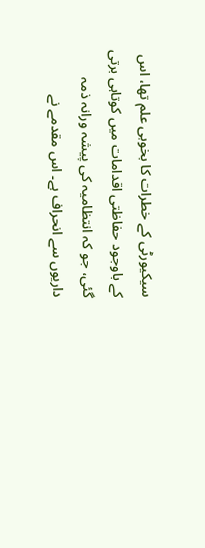سیکیورٹی کے خطرات کا بخوبی علم تھا، اس کے باوجود حفاظتی اقدامات میں کوتاہی برتی گئی، جو کہ انتظامیہ کی پیشہ ورانہ ذمہ داریوں سے انحراف ہے۔ اس مقدمے نے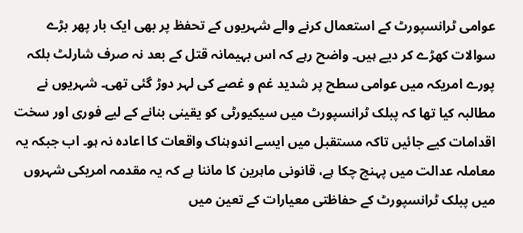عوامی ٹرانسپورٹ کے استعمال کرنے والے شہریوں کے تحفظ پر بھی ایک بار پھر بڑے سوالات کھڑے کر دیے ہیں۔ واضح رہے کہ اس بہیمانہ قتل کے بعد نہ صرف شارلٹ بلکہ پورے امریکہ میں عوامی سطح پر شدید غم و غصے کی لہر دوڑ گئی تھی۔ شہریوں نے مطالبہ کیا تھا کہ پبلک ٹرانسپورٹ میں سیکیورٹی کو یقینی بنانے کے لیے فوری اور سخت اقدامات کیے جائیں تاکہ مستقبل میں ایسے اندوہناک واقعات کا اعادہ نہ ہو۔ اب جبکہ یہ معاملہ عدالت میں پہنچ چکا ہے، قانونی ماہرین کا ماننا ہے کہ یہ مقدمہ امریکی شہروں میں پبلک ٹرانسپورٹ کے حفاظتی معیارات کے تعین میں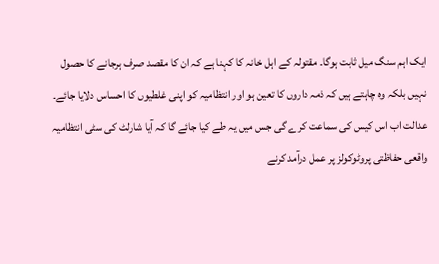ایک اہم سنگ میل ثابت ہوگا۔ مقتولہ کے اہل خانہ کا کہنا ہے کہ ان کا مقصد صرف ہرجانے کا حصول نہیں بلکہ وہ چاہتے ہیں کہ ذمہ داروں کا تعین ہو اور انتظامیہ کو اپنی غلطیوں کا احساس دلایا جائے۔ عدالت اب اس کیس کی سماعت کرے گی جس میں یہ طے کیا جائے گا کہ آیا شارلٹ کی سٹی انتظامیہ واقعی حفاظتی پروٹوکولز پر عمل درآمد کرنے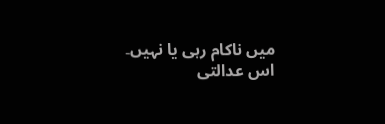میں ناکام رہی یا نہیں۔ اس عدالتی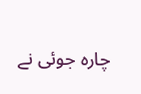چارہ جوئی نے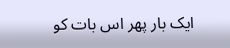ایک بار پھر اس بات کو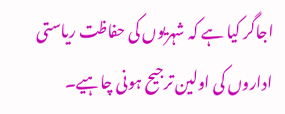اجاگر کیا ہے کہ شہریوں کی حفاظت ریاستی اداروں کی اولین ترجیح ہونی چاہیے۔